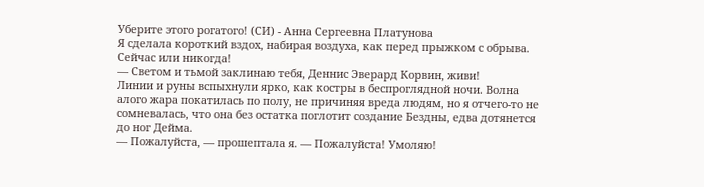Уберите этого рогатого! (СИ) - Анна Сергеевна Платунова
Я сделала короткий вздох, набирая воздуха, как перед прыжком с обрыва. Сейчас или никогда!
— Светом и тьмой заклинаю тебя, Деннис Эверард Корвин, живи!
Линии и руны вспыхнули ярко, как костры в беспроглядной ночи. Волна алого жара покатилась по полу, не причиняя вреда людям, но я отчего-то не сомневалась, что она без остатка поглотит создание Бездны, едва дотянется до ног Дейма.
— Пожалуйста, — прошептала я. — Пожалуйста! Умоляю!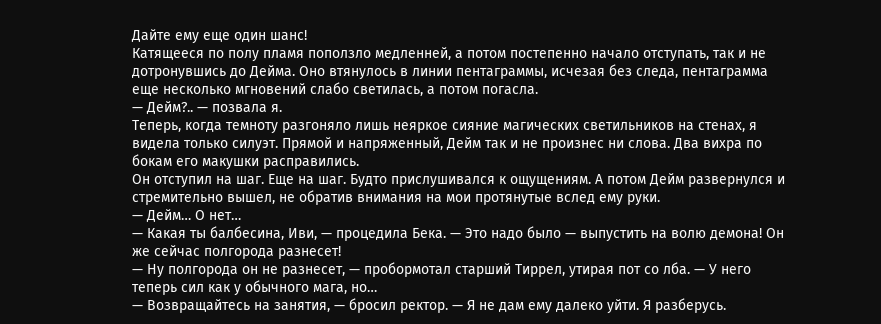Дайте ему еще один шанс!
Катящееся по полу пламя поползло медленней, а потом постепенно начало отступать, так и не дотронувшись до Дейма. Оно втянулось в линии пентаграммы, исчезая без следа, пентаграмма еще несколько мгновений слабо светилась, а потом погасла.
— Дейм?.. — позвала я.
Теперь, когда темноту разгоняло лишь неяркое сияние магических светильников на стенах, я видела только силуэт. Прямой и напряженный, Дейм так и не произнес ни слова. Два вихра по бокам его макушки расправились.
Он отступил на шаг. Еще на шаг. Будто прислушивался к ощущениям. А потом Дейм развернулся и стремительно вышел, не обратив внимания на мои протянутые вслед ему руки.
— Дейм… О нет…
— Какая ты балбесина, Иви, — процедила Бека. — Это надо было — выпустить на волю демона! Он же сейчас полгорода разнесет!
— Ну полгорода он не разнесет, — пробормотал старший Тиррел, утирая пот со лба. — У него теперь сил как у обычного мага, но…
— Возвращайтесь на занятия, — бросил ректор. — Я не дам ему далеко уйти. Я разберусь.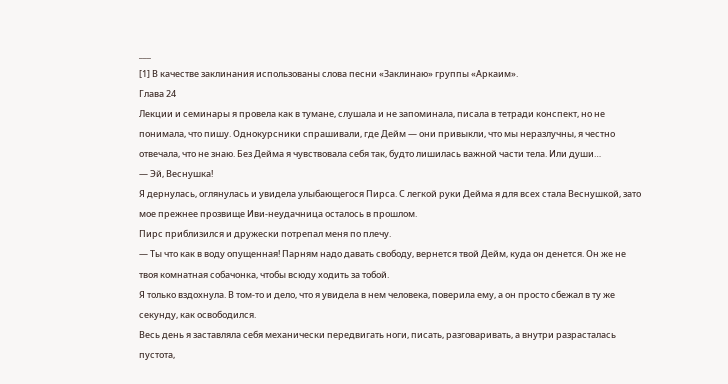___
[1] В качестве заклинания использованы слова песни «Заклинаю» группы «Аркаим».
Глава 24
Лекции и семинары я провела как в тумане, слушала и не запоминала, писала в тетради конспект, но не понимала, что пишу. Однокурсники спрашивали, где Дейм — они привыкли, что мы неразлучны, я честно отвечала, что не знаю. Без Дейма я чувствовала себя так, будто лишилась важной части тела. Или души…
— Эй, Веснушка!
Я дернулась, оглянулась и увидела улыбающегося Пирса. С легкой руки Дейма я для всех стала Веснушкой, зато мое прежнее прозвище Иви-неудачница осталось в прошлом.
Пирс приблизился и дружески потрепал меня по плечу.
— Ты что как в воду опущенная! Парням надо давать свободу, вернется твой Дейм, куда он денется. Он же не твоя комнатная собачонка, чтобы всюду ходить за тобой.
Я только вздохнула. В том-то и дело, что я увидела в нем человека, поверила ему, а он просто сбежал в ту же секунду, как освободился.
Весь день я заставляла себя механически передвигать ноги, писать, разговаривать, а внутри разрасталась пустота,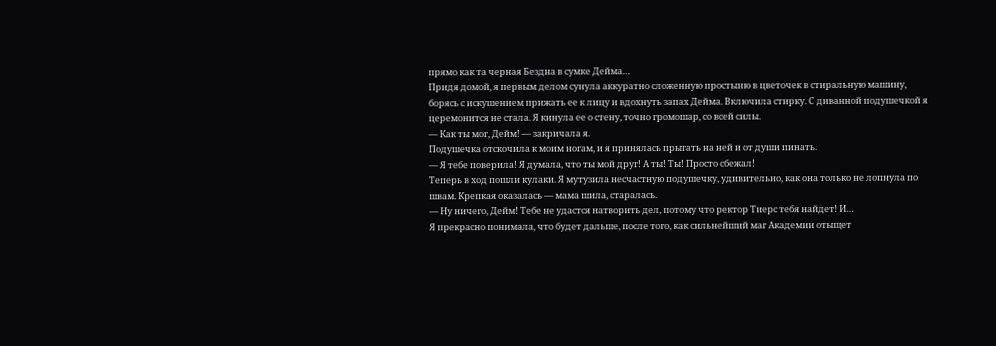прямо как та черная Бездна в сумке Дейма…
Придя домой, я первым делом сунула аккуратно сложенную простыню в цветочек в стиральную машину, борясь с искушением прижать ее к лицу и вдохнуть запах Дейма. Включила стирку. С диванной подушечкой я церемонится не стала. Я кинула ее о стену, точно громошар, со всей силы.
— Как ты мог, Дейм! — закричала я.
Подушечка отскочила к моим ногам, и я принялась прыгать на ней и от души пинать.
— Я тебе поверила! Я думала, что ты мой друг! А ты! Ты! Просто сбежал!
Теперь в ход пошли кулаки. Я мутузила несчастную подушечку, удивительно, как она только не лопнула по швам. Крепкая оказалась — мама шила, старалась.
— Ну ничего, Дейм! Тебе не удастся натворить дел, потому что ректор Тиерс тебя найдет! И…
Я прекрасно понимала, что будет дальше, после того, как сильнейший маг Академии отыщет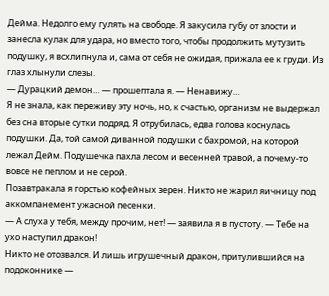Дейма. Недолго ему гулять на свободе. Я закусила губу от злости и занесла кулак для удара, но вместо того, чтобы продолжить мутузить подушку, я всхлипнула и, сама от себя не ожидая, прижала ее к груди. Из глаз хлынули слезы.
— Дурацкий демон… — прошептала я. — Ненавижу…
Я не знала, как переживу эту ночь, но, к счастью, организм не выдержал без сна вторые сутки подряд. Я отрубилась, едва голова коснулась подушки. Да, той самой диванной подушки с бахромой, на которой лежал Дейм. Подушечка пахла лесом и весенней травой, а почему-то вовсе не пеплом и не серой.
Позавтракала я горстью кофейных зерен. Никто не жарил яичницу под аккомпанемент ужасной песенки.
— А слуха у тебя, между прочим, нет! — заявила я в пустоту. — Тебе на ухо наступил дракон!
Никто не отозвался. И лишь игрушечный дракон, притулившийся на подоконнике —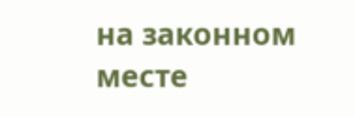на законном месте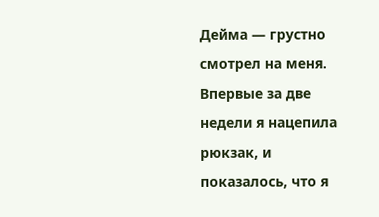Дейма — грустно смотрел на меня.
Впервые за две недели я нацепила рюкзак, и показалось, что я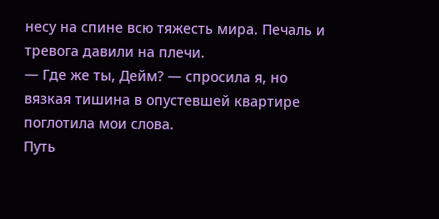несу на спине всю тяжесть мира. Печаль и тревога давили на плечи.
— Где же ты, Дейм? — спросила я, но вязкая тишина в опустевшей квартире поглотила мои слова.
Путь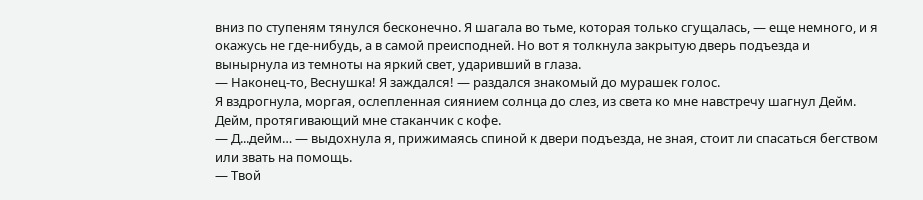вниз по ступеням тянулся бесконечно. Я шагала во тьме, которая только сгущалась, — еще немного, и я окажусь не где-нибудь, а в самой преисподней. Но вот я толкнула закрытую дверь подъезда и вынырнула из темноты на яркий свет, ударивший в глаза.
— Наконец-то, Веснушка! Я заждался! — раздался знакомый до мурашек голос.
Я вздрогнула, моргая, ослепленная сиянием солнца до слез, из света ко мне навстречу шагнул Дейм. Дейм, протягивающий мне стаканчик с кофе.
— Д...дейм… — выдохнула я, прижимаясь спиной к двери подъезда, не зная, стоит ли спасаться бегством или звать на помощь.
— Твой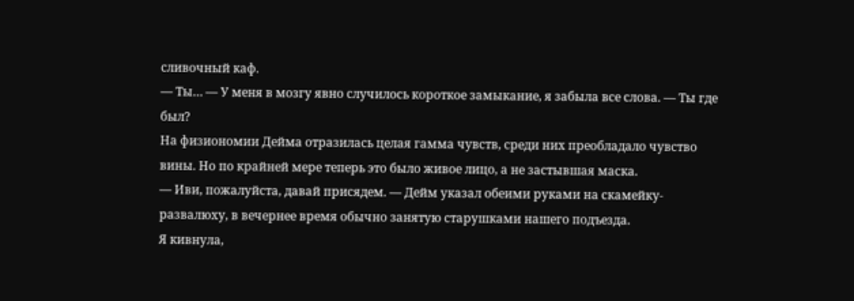сливочный каф.
— Ты… — У меня в мозгу явно случилось короткое замыкание, я забыла все слова. — Ты где был?
На физиономии Дейма отразилась целая гамма чувств, среди них преобладало чувство вины. Но по крайней мере теперь это было живое лицо, а не застывшая маска.
— Иви, пожалуйста, давай присядем. — Дейм указал обеими руками на скамейку-развалюху, в вечернее время обычно занятую старушками нашего подъезда.
Я кивнула,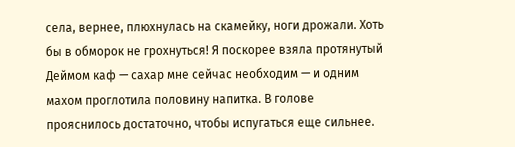села, вернее, плюхнулась на скамейку, ноги дрожали. Хоть бы в обморок не грохнуться! Я поскорее взяла протянутый Деймом каф — сахар мне сейчас необходим — и одним махом проглотила половину напитка. В голове прояснилось достаточно, чтобы испугаться еще сильнее.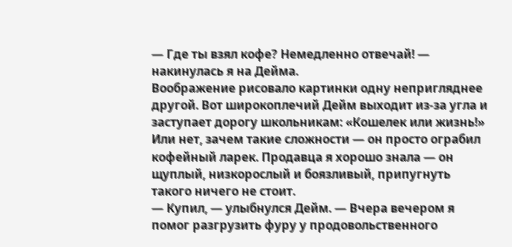— Где ты взял кофе? Немедленно отвечай! — накинулась я на Дейма.
Воображение рисовало картинки одну непригляднее другой. Вот широкоплечий Дейм выходит из-за угла и заступает дорогу школьникам: «Кошелек или жизнь!» Или нет, зачем такие сложности — он просто ограбил кофейный ларек. Продавца я хорошо знала — он щуплый, низкорослый и боязливый, припугнуть такого ничего не стоит.
— Купил, — улыбнулся Дейм. — Вчера вечером я помог разгрузить фуру у продовольственного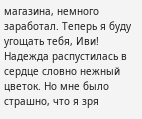магазина, немного заработал. Теперь я буду угощать тебя, Иви!
Надежда распустилась в сердце словно нежный цветок. Но мне было страшно, что я зря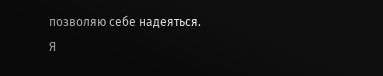позволяю себе надеяться. Я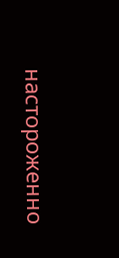настороженно